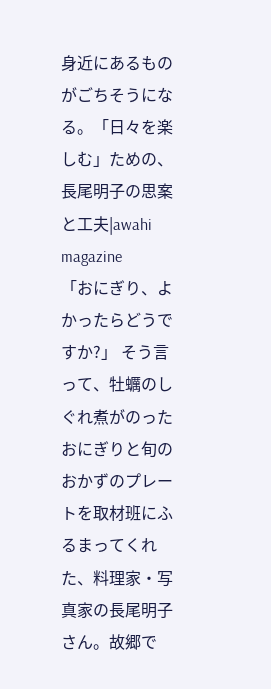身近にあるものがごちそうになる。「日々を楽しむ」ための、長尾明子の思案と工夫|awahi magazine
「おにぎり、よかったらどうですか?」 そう言って、牡蠣のしぐれ煮がのったおにぎりと旬のおかずのプレートを取材班にふるまってくれた、料理家・写真家の長尾明子さん。故郷で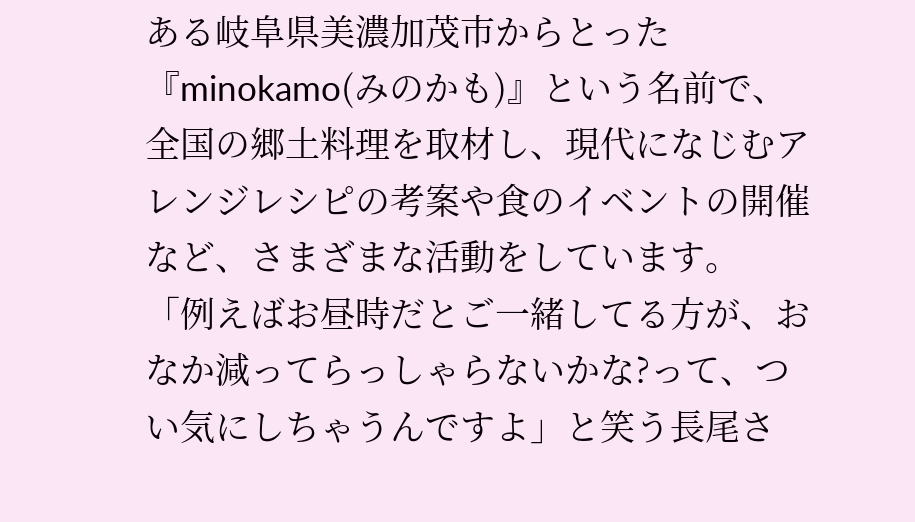ある岐阜県美濃加茂市からとった『minokamo(みのかも)』という名前で、全国の郷土料理を取材し、現代になじむアレンジレシピの考案や食のイベントの開催など、さまざまな活動をしています。 「例えばお昼時だとご一緒してる方が、おなか減ってらっしゃらないかな?って、つい気にしちゃうんですよ」と笑う長尾さ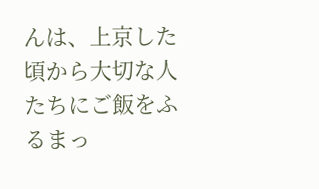んは、上京した頃から大切な人たちにご飯をふるまっ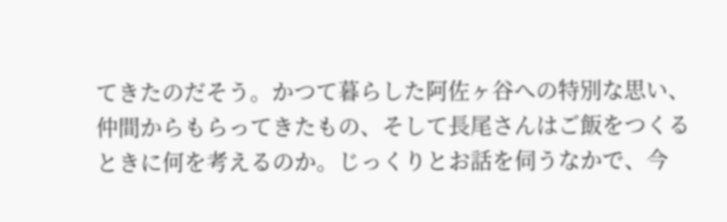てきたのだそう。かつて暮らした阿佐ヶ谷への特別な思い、仲間からもらってきたもの、そして長尾さんはご飯をつくるときに何を考えるのか。じっくりとお話を伺うなかで、今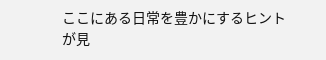ここにある日常を豊かにするヒントが見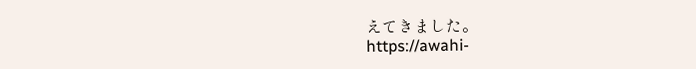えてきました。
https://awahi-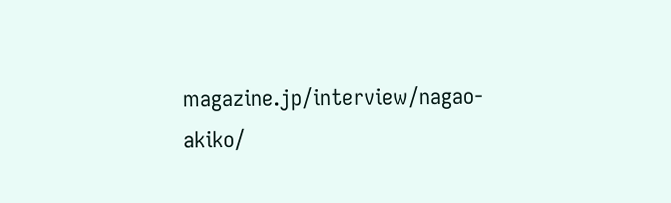magazine.jp/interview/nagao-akiko/